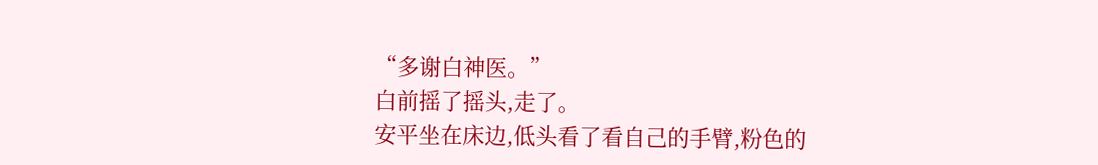“多谢白神医。”
白前摇了摇头,走了。
安平坐在床边,低头看了看自己的手臂,粉色的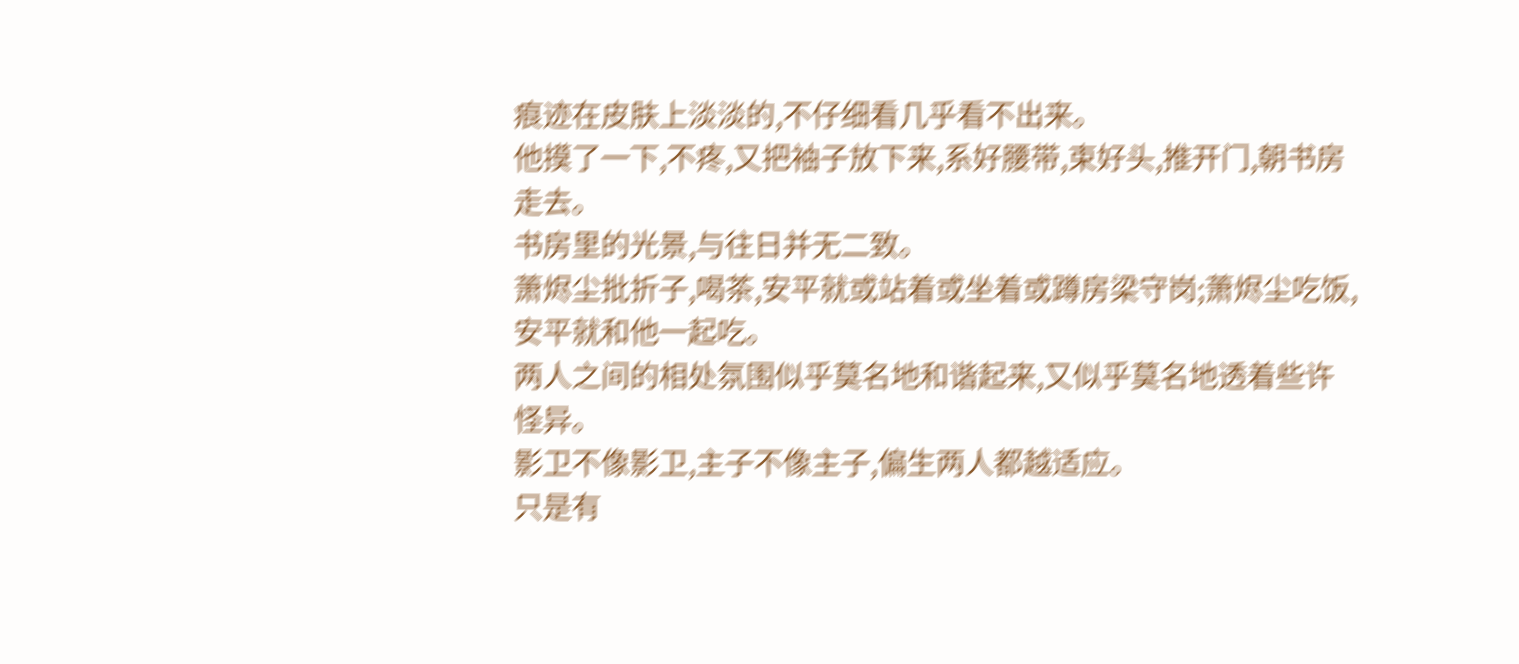痕迹在皮肤上淡淡的,不仔细看几乎看不出来。
他摸了一下,不疼,又把袖子放下来,系好腰带,束好头,推开门,朝书房走去。
书房里的光景,与往日并无二致。
萧烬尘批折子,喝茶,安平就或站着或坐着或蹲房梁守岗;萧烬尘吃饭,安平就和他一起吃。
两人之间的相处氛围似乎莫名地和谐起来,又似乎莫名地透着些许怪异。
影卫不像影卫,主子不像主子,偏生两人都越适应。
只是有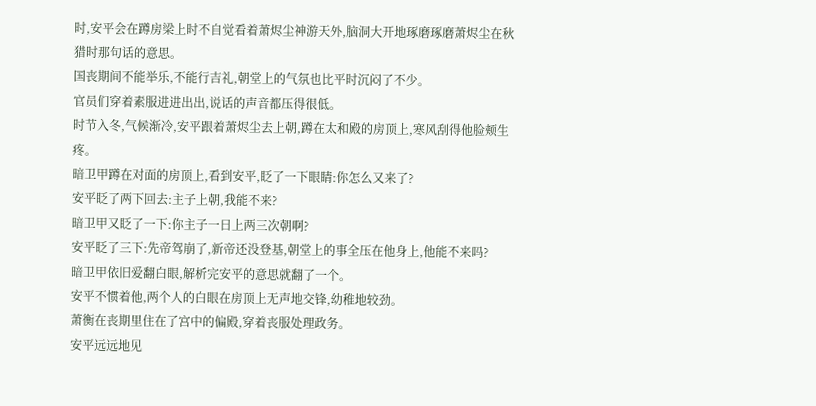时,安平会在蹲房梁上时不自觉看着萧烬尘神游天外,脑洞大开地琢磨琢磨萧烬尘在秋猎时那句话的意思。
国丧期间不能举乐,不能行吉礼,朝堂上的气氛也比平时沉闷了不少。
官员们穿着素服进进出出,说话的声音都压得很低。
时节入冬,气候渐冷,安平跟着萧烬尘去上朝,蹲在太和殿的房顶上,寒风刮得他脸颊生疼。
暗卫甲蹲在对面的房顶上,看到安平,眨了一下眼睛:你怎么又来了?
安平眨了两下回去:主子上朝,我能不来?
暗卫甲又眨了一下:你主子一日上两三次朝啊?
安平眨了三下:先帝驾崩了,新帝还没登基,朝堂上的事全压在他身上,他能不来吗?
暗卫甲依旧爱翻白眼,解析完安平的意思就翻了一个。
安平不惯着他,两个人的白眼在房顶上无声地交锋,幼稚地较劲。
萧衡在丧期里住在了宫中的偏殿,穿着丧服处理政务。
安平远远地见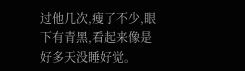过他几次,瘦了不少,眼下有青黑,看起来像是好多天没睡好觉。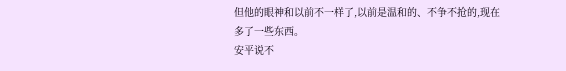但他的眼神和以前不一样了,以前是温和的、不争不抢的,现在多了一些东西。
安平说不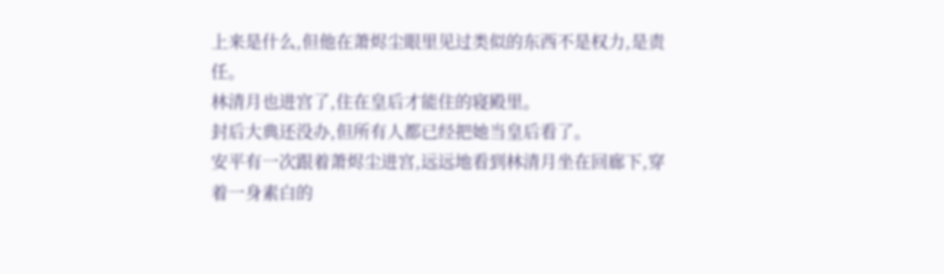上来是什么,但他在萧烬尘眼里见过类似的东西不是权力,是责任。
林清月也进宫了,住在皇后才能住的寝殿里。
封后大典还没办,但所有人都已经把她当皇后看了。
安平有一次跟着萧烬尘进宫,远远地看到林清月坐在回廊下,穿着一身素白的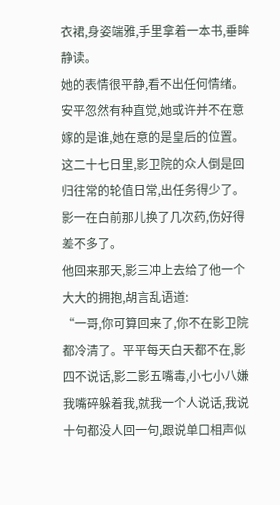衣裙,身姿端雅,手里拿着一本书,垂眸静读。
她的表情很平静,看不出任何情绪。
安平忽然有种直觉,她或许并不在意嫁的是谁,她在意的是皇后的位置。
这二十七日里,影卫院的众人倒是回归往常的轮值日常,出任务得少了。
影一在白前那儿换了几次药,伤好得差不多了。
他回来那天,影三冲上去给了他一个大大的拥抱,胡言乱语道:
“一哥,你可算回来了,你不在影卫院都冷清了。平平每天白天都不在,影四不说话,影二影五嘴毒,小七小八嫌我嘴碎躲着我,就我一个人说话,我说十句都没人回一句,跟说单口相声似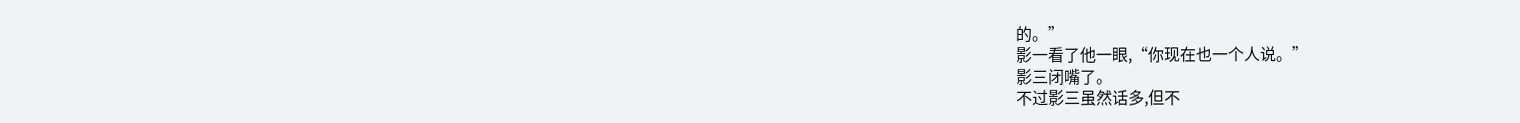的。”
影一看了他一眼,“你现在也一个人说。”
影三闭嘴了。
不过影三虽然话多,但不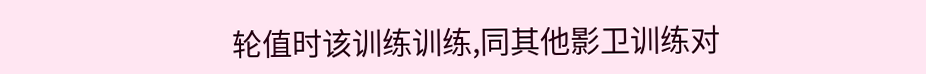轮值时该训练训练,同其他影卫训练对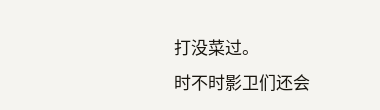打没菜过。
时不时影卫们还会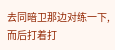去同暗卫那边对练一下,而后打着打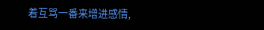着互骂一番来增进感情,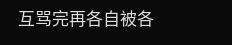互骂完再各自被各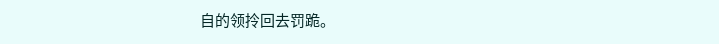自的领拎回去罚跪。